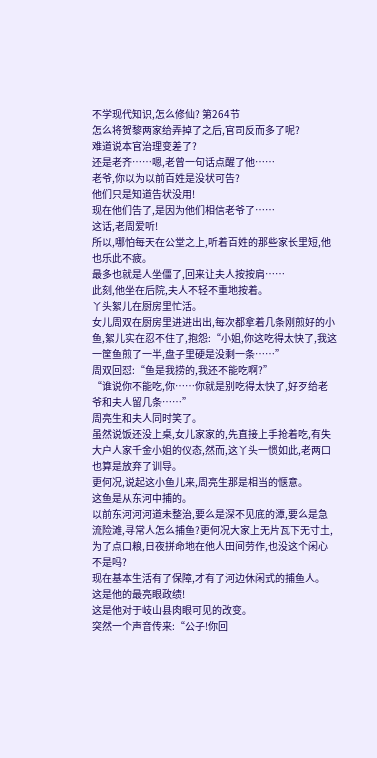不学现代知识,怎么修仙? 第264节
怎么将贺黎两家给弄掉了之后,官司反而多了呢?
难道说本官治理变差了?
还是老齐……嗯,老曾一句话点醒了他……
老爷,你以为以前百姓是没状可告?
他们只是知道告状没用!
现在他们告了,是因为他们相信老爷了……
这话,老周爱听!
所以,哪怕每天在公堂之上,听着百姓的那些家长里短,他也乐此不疲。
最多也就是人坐僵了,回来让夫人按按肩……
此刻,他坐在后院,夫人不轻不重地按着。
丫头絮儿在厨房里忙活。
女儿周双在厨房里进进出出,每次都拿着几条刚煎好的小鱼,絮儿实在忍不住了,抱怨:“小姐,你这吃得太快了,我这一筐鱼煎了一半,盘子里硬是没剩一条……”
周双回怼:“鱼是我捞的,我还不能吃啊?”
“谁说你不能吃,你……你就是别吃得太快了,好歹给老爷和夫人留几条……”
周亮生和夫人同时笑了。
虽然说饭还没上桌,女儿家家的,先直接上手抢着吃,有失大户人家千金小姐的仪态,然而,这丫头一惯如此,老两口也算是放弃了训导。
更何况,说起这小鱼儿来,周亮生那是相当的惬意。
这鱼是从东河中捕的。
以前东河河河道未整治,要么是深不见底的潭,要么是急流险滩,寻常人怎么捕鱼?更何况大家上无片瓦下无寸土,为了点口粮,日夜拼命地在他人田间劳作,也没这个闲心不是吗?
现在基本生活有了保障,才有了河边休闲式的捕鱼人。
这是他的最亮眼政绩!
这是他对于岐山县肉眼可见的改变。
突然一个声音传来:“公子!你回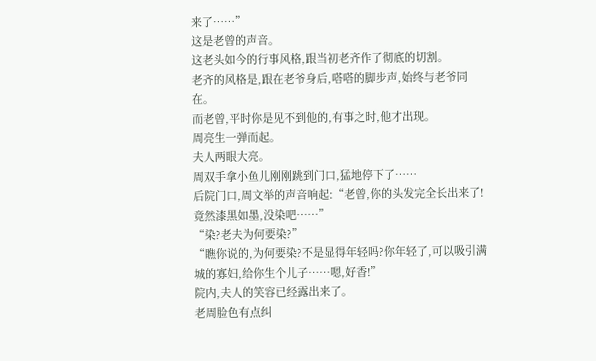来了……”
这是老曾的声音。
这老头如今的行事风格,跟当初老齐作了彻底的切割。
老齐的风格是,跟在老爷身后,嗒嗒的脚步声,始终与老爷同在。
而老曾,平时你是见不到他的,有事之时,他才出现。
周亮生一弹而起。
夫人两眼大亮。
周双手拿小鱼儿刚刚跳到门口,猛地停下了……
后院门口,周文举的声音响起:“老曾,你的头发完全长出来了!竟然漆黑如墨,没染吧……”
“染?老夫为何要染?”
“瞧你说的,为何要染?不是显得年轻吗?你年轻了,可以吸引满城的寡妇,给你生个儿子……嗯,好香!”
院内,夫人的笑容已经露出来了。
老周脸色有点纠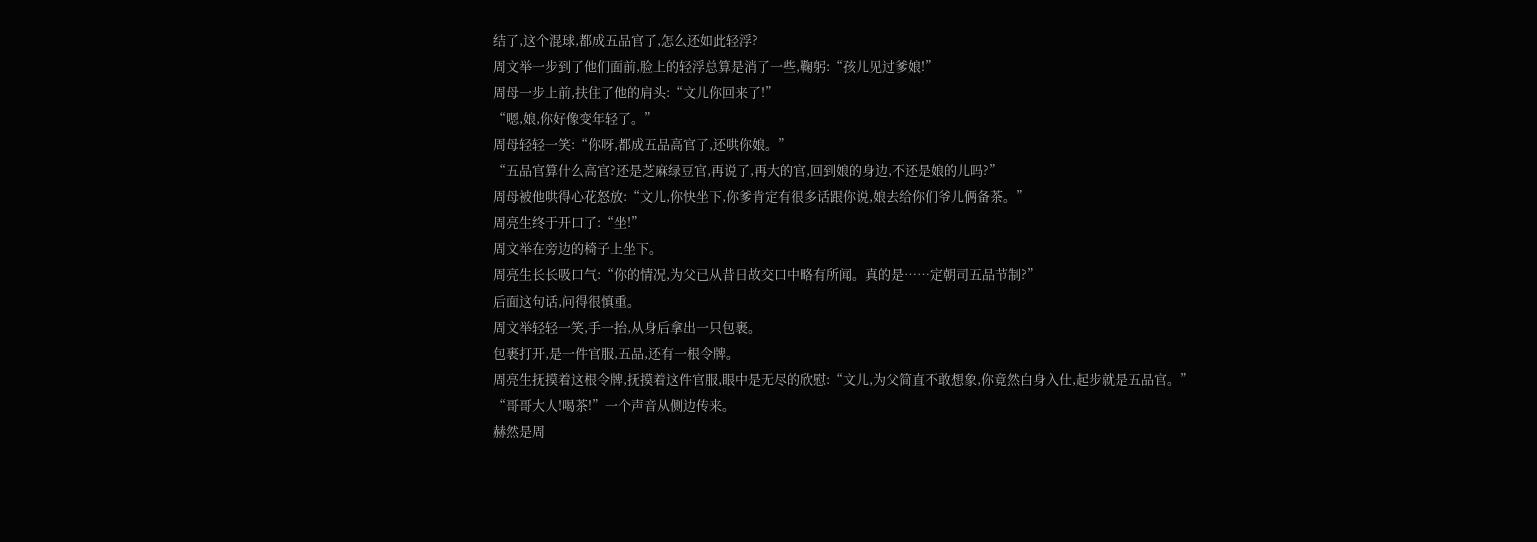结了,这个混球,都成五品官了,怎么还如此轻浮?
周文举一步到了他们面前,脸上的轻浮总算是消了一些,鞠躬:“孩儿见过爹娘!”
周母一步上前,扶住了他的肩头:“文儿你回来了!”
“嗯,娘,你好像变年轻了。”
周母轻轻一笑:“你呀,都成五品高官了,还哄你娘。”
“五品官算什么高官?还是芝麻绿豆官,再说了,再大的官,回到娘的身边,不还是娘的儿吗?”
周母被他哄得心花怒放:“文儿,你快坐下,你爹肯定有很多话跟你说,娘去给你们爷儿俩备茶。”
周亮生终于开口了:“坐!”
周文举在旁边的椅子上坐下。
周亮生长长吸口气:“你的情况,为父已从昔日故交口中略有所闻。真的是……定朝司五品节制?”
后面这句话,问得很慎重。
周文举轻轻一笑,手一抬,从身后拿出一只包裹。
包裹打开,是一件官服,五品,还有一根令牌。
周亮生抚摸着这根令牌,抚摸着这件官服,眼中是无尽的欣慰:“文儿,为父简直不敢想象,你竟然白身入仕,起步就是五品官。”
“哥哥大人!喝茶!”一个声音从侧边传来。
赫然是周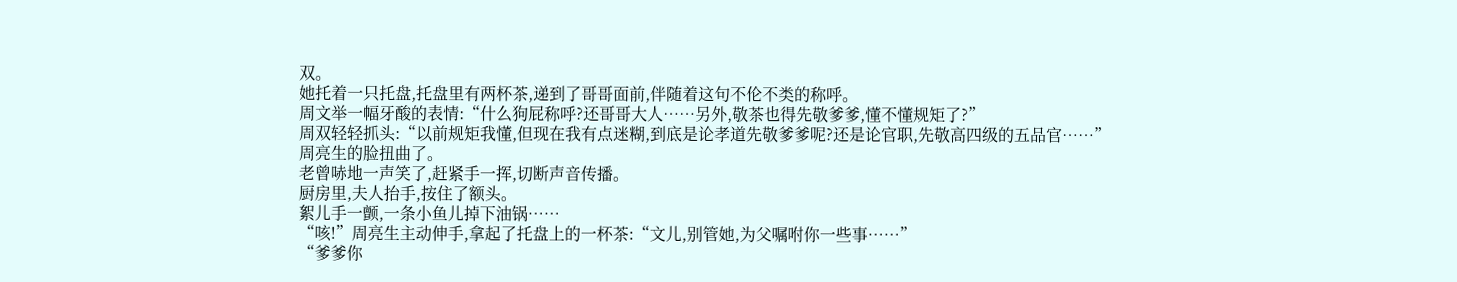双。
她托着一只托盘,托盘里有两杯茶,递到了哥哥面前,伴随着这句不伦不类的称呼。
周文举一幅牙酸的表情:“什么狗屁称呼?还哥哥大人……另外,敬茶也得先敬爹爹,懂不懂规矩了?”
周双轻轻抓头:“以前规矩我懂,但现在我有点迷糊,到底是论孝道先敬爹爹呢?还是论官职,先敬高四级的五品官……”
周亮生的脸扭曲了。
老曾哧地一声笑了,赶紧手一挥,切断声音传播。
厨房里,夫人抬手,按住了额头。
絮儿手一颤,一条小鱼儿掉下油锅……
“咳!”周亮生主动伸手,拿起了托盘上的一杯茶:“文儿,别管她,为父嘱咐你一些事……”
“爹爹你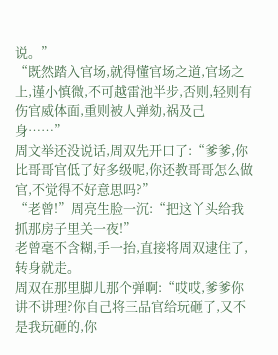说。”
“既然踏入官场,就得懂官场之道,官场之上,谨小慎微,不可越雷池半步,否则,轻则有伤官威体面,重则被人弹劾,祸及己身……”
周文举还没说话,周双先开口了:“爹爹,你比哥哥官低了好多级呢,你还教哥哥怎么做官,不觉得不好意思吗?”
“老曾!”周亮生脸一沉:“把这丫头给我抓那房子里关一夜!”
老曾毫不含糊,手一抬,直接将周双逮住了,转身就走。
周双在那里脚儿那个弹啊:“哎哎,爹爹你讲不讲理?你自己将三品官给玩砸了,又不是我玩砸的,你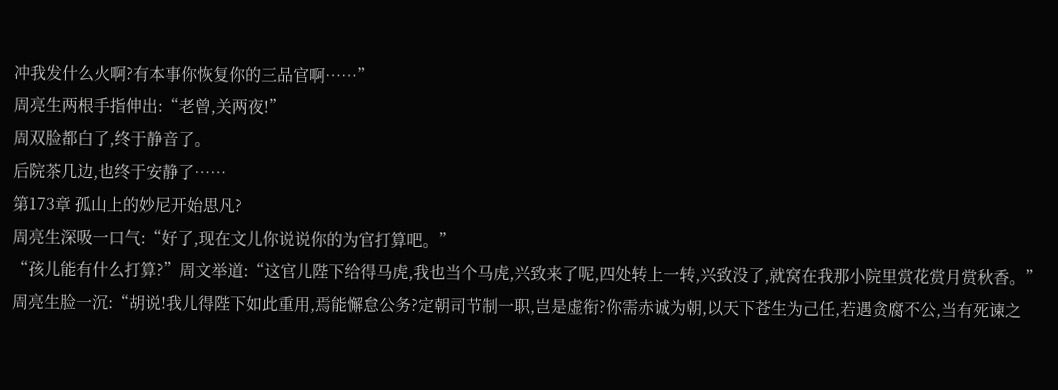冲我发什么火啊?有本事你恢复你的三品官啊……”
周亮生两根手指伸出:“老曾,关两夜!”
周双脸都白了,终于静音了。
后院茶几边,也终于安静了……
第173章 孤山上的妙尼开始思凡?
周亮生深吸一口气:“好了,现在文儿你说说你的为官打算吧。”
“孩儿能有什么打算?”周文举道:“这官儿陛下给得马虎,我也当个马虎,兴致来了呢,四处转上一转,兴致没了,就窝在我那小院里赏花赏月赏秋香。”
周亮生脸一沉:“胡说!我儿得陛下如此重用,焉能懈怠公务?定朝司节制一职,岂是虚衔?你需赤诚为朝,以天下苍生为己任,若遇贪腐不公,当有死谏之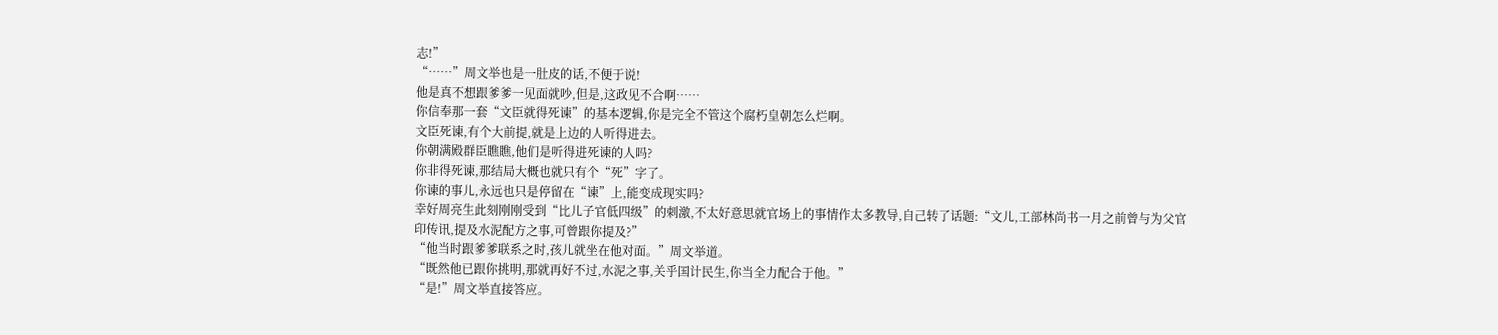志!”
“……”周文举也是一肚皮的话,不便于说!
他是真不想跟爹爹一见面就吵,但是,这政见不合啊……
你信奉那一套“文臣就得死谏”的基本逻辑,你是完全不管这个腐朽皇朝怎么烂啊。
文臣死谏,有个大前提,就是上边的人听得进去。
你朝满殿群臣瞧瞧,他们是听得进死谏的人吗?
你非得死谏,那结局大概也就只有个“死”字了。
你谏的事儿,永远也只是停留在“谏”上,能变成现实吗?
幸好周亮生此刻刚刚受到“比儿子官低四级”的刺激,不太好意思就官场上的事情作太多教导,自己转了话题:“文儿,工部林尚书一月之前曾与为父官印传讯,提及水泥配方之事,可曾跟你提及?”
“他当时跟爹爹联系之时,孩儿就坐在他对面。”周文举道。
“既然他已跟你挑明,那就再好不过,水泥之事,关乎国计民生,你当全力配合于他。”
“是!”周文举直接答应。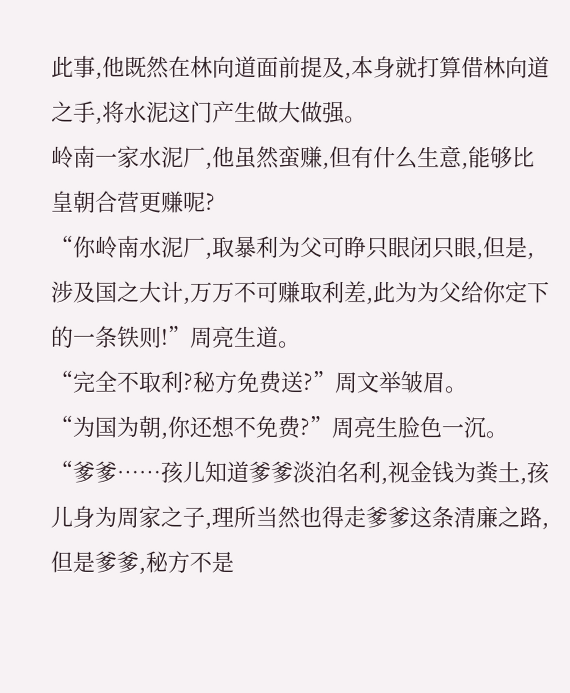此事,他既然在林向道面前提及,本身就打算借林向道之手,将水泥这门产生做大做强。
岭南一家水泥厂,他虽然蛮赚,但有什么生意,能够比皇朝合营更赚呢?
“你岭南水泥厂,取暴利为父可睁只眼闭只眼,但是,涉及国之大计,万万不可赚取利差,此为为父给你定下的一条铁则!”周亮生道。
“完全不取利?秘方免费送?”周文举皱眉。
“为国为朝,你还想不免费?”周亮生脸色一沉。
“爹爹……孩儿知道爹爹淡泊名利,视金钱为粪土,孩儿身为周家之子,理所当然也得走爹爹这条清廉之路,但是爹爹,秘方不是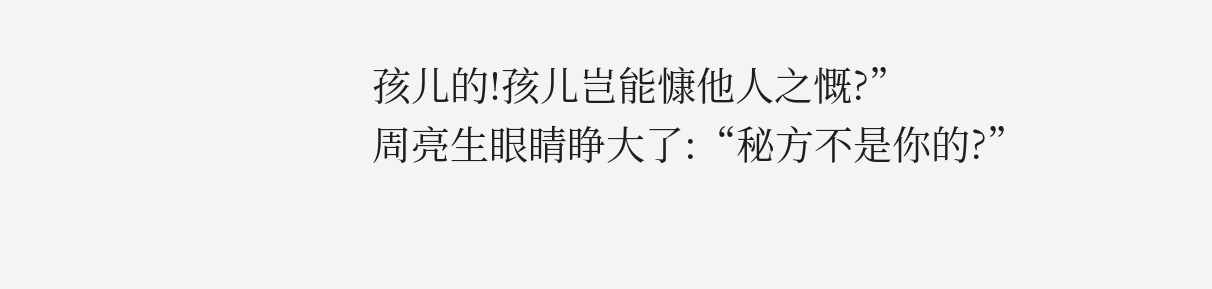孩儿的!孩儿岂能慷他人之慨?”
周亮生眼睛睁大了:“秘方不是你的?”